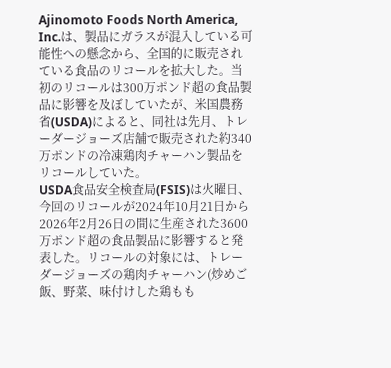Ajinomoto Foods North America, Inc.は、製品にガラスが混入している可能性への懸念から、全国的に販売されている食品のリコールを拡大した。当初のリコールは300万ポンド超の食品製品に影響を及ぼしていたが、米国農務省(USDA)によると、同社は先月、トレーダージョーズ店舗で販売された約340万ポンドの冷凍鶏肉チャーハン製品をリコールしていた。
USDA食品安全検査局(FSIS)は火曜日、今回のリコールが2024年10月21日から2026年2月26日の間に生産された3600万ポンド超の食品製品に影響すると発表した。リコールの対象には、トレーダージョーズの鶏肉チャーハン(炒めご飯、野菜、味付けした鶏もも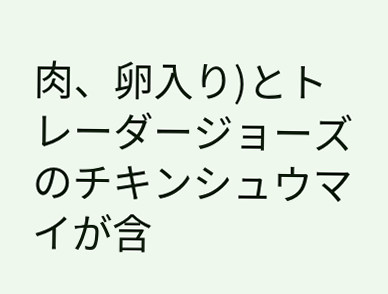肉、卵入り)とトレーダージョーズのチキンシュウマイが含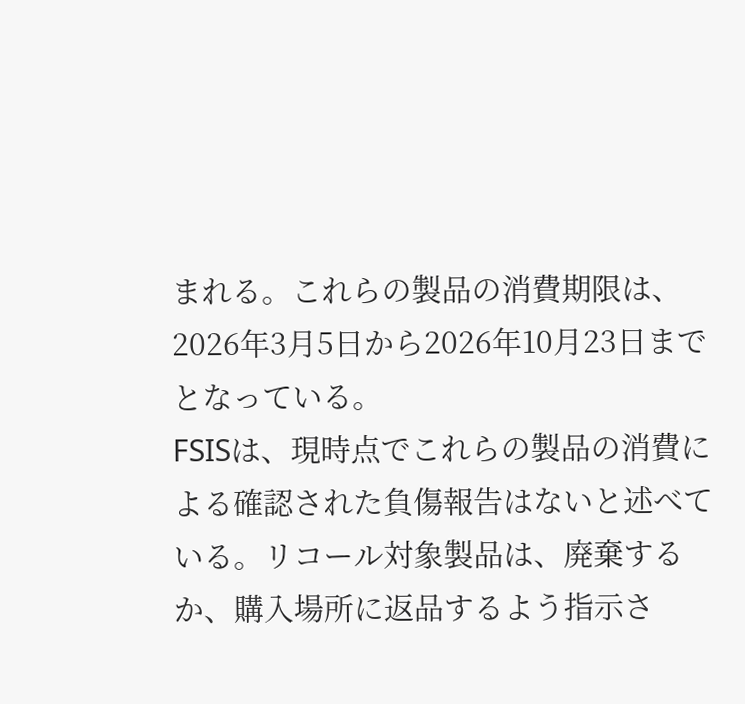まれる。これらの製品の消費期限は、2026年3月5日から2026年10月23日までとなっている。
FSISは、現時点でこれらの製品の消費による確認された負傷報告はないと述べている。リコール対象製品は、廃棄するか、購入場所に返品するよう指示さ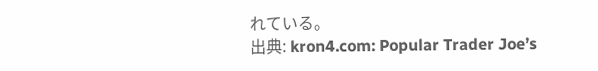れている。
出典: kron4.com: Popular Trader Joe’s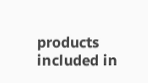products included in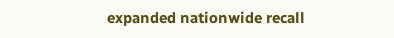expanded nationwide recall